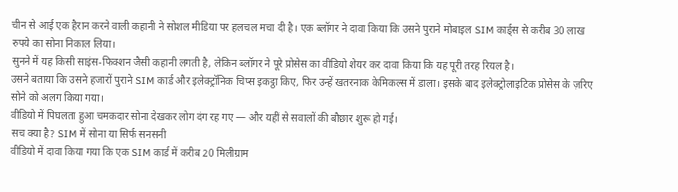चीन से आई एक हैरान करने वाली कहानी ने सोशल मीडिया पर हलचल मचा दी है। एक ब्लॉगर ने दावा किया कि उसने पुराने मोबाइल SIM कार्ड्स से करीब 30 लाख रुपये का सोना निकाल लिया।
सुनने में यह किसी साइंस-फिक्शन जैसी कहानी लगती है, लेकिन ब्लॉगर ने पूरे प्रोसेस का वीडियो शेयर कर दावा किया कि यह पूरी तरह रियल है।
उसने बताया कि उसने हजारों पुराने SIM कार्ड और इलेक्ट्रॉनिक चिप्स इकट्ठा किए, फिर उन्हें खतरनाक केमिकल्स में डाला। इसके बाद इलेक्ट्रोलाइटिक प्रोसेस के ज़रिए सोने को अलग किया गया।
वीडियो में पिघलता हुआ चमकदार सोना देखकर लोग दंग रह गए — और यहीं से सवालों की बौछार शुरू हो गई।
सच क्या है? SIM में सोना या सिर्फ सनसनी
वीडियो में दावा किया गया कि एक SIM कार्ड में करीब 20 मिलीग्राम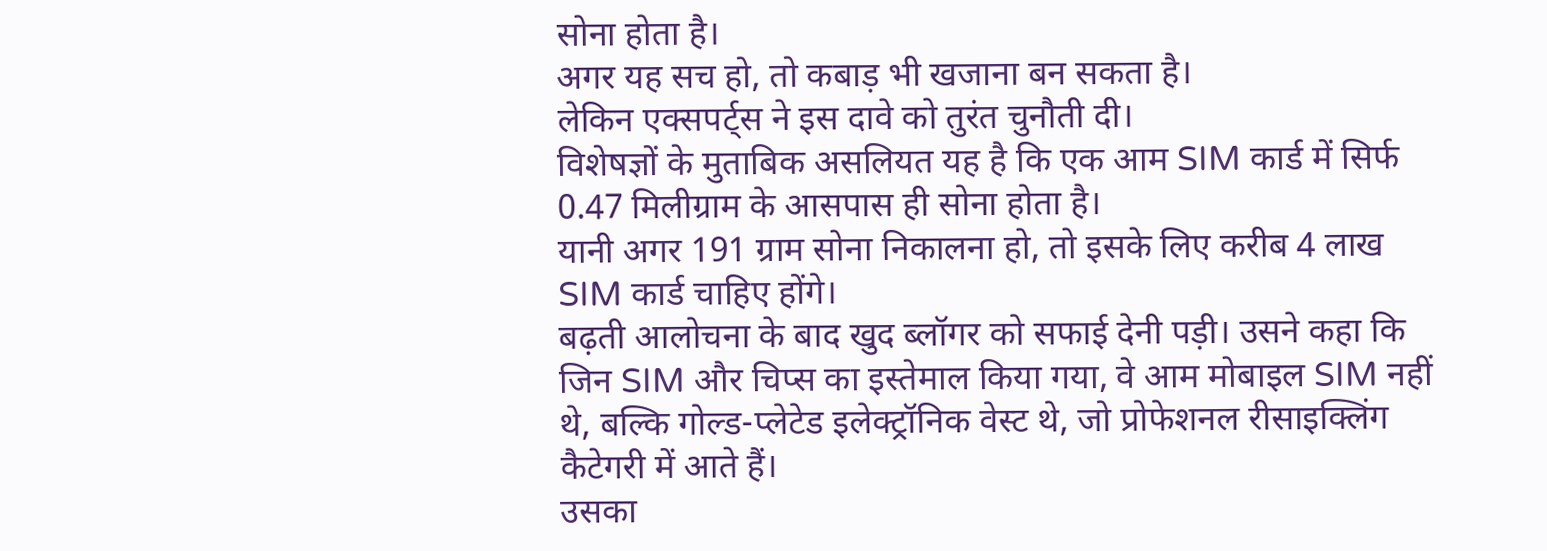सोना होता है।
अगर यह सच हो, तो कबाड़ भी खजाना बन सकता है।
लेकिन एक्सपर्ट्स ने इस दावे को तुरंत चुनौती दी।
विशेषज्ञों के मुताबिक असलियत यह है कि एक आम SIM कार्ड में सिर्फ 0.47 मिलीग्राम के आसपास ही सोना होता है।
यानी अगर 191 ग्राम सोना निकालना हो, तो इसके लिए करीब 4 लाख SIM कार्ड चाहिए होंगे।
बढ़ती आलोचना के बाद खुद ब्लॉगर को सफाई देनी पड़ी। उसने कहा कि जिन SIM और चिप्स का इस्तेमाल किया गया, वे आम मोबाइल SIM नहीं थे, बल्कि गोल्ड-प्लेटेड इलेक्ट्रॉनिक वेस्ट थे, जो प्रोफेशनल रीसाइक्लिंग कैटेगरी में आते हैं।
उसका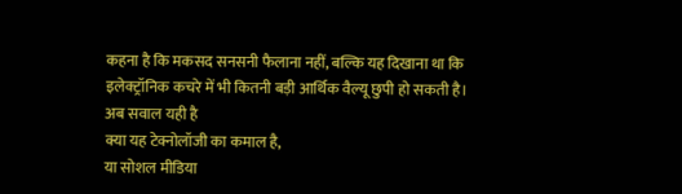कहना है कि मकसद सनसनी फैलाना नहीं, बल्कि यह दिखाना था कि इलेक्ट्रॉनिक कचरे में भी कितनी बड़ी आर्थिक वैल्यू छुपी हो सकती है।
अब सवाल यही है
क्या यह टेक्नोलॉजी का कमाल है,
या सोशल मीडिया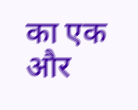का एक और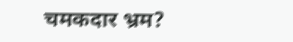चमकदार भ्रम?